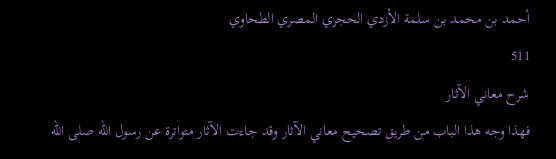أحمد بن محمد بن سلمة الأزدي الحجري المصري الطحاوي
511
شرح معاني الآثار
فهذا وجه هذا الباب من طريق تصحيح معاني الآثار وقد جاءت الآثار متواترة عن رسول الله صلى الله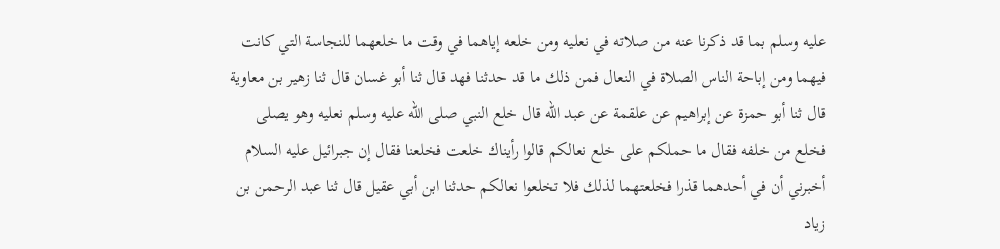عليه وسلم بما قد ذكرنا عنه من صلاته في نعليه ومن خلعه إياهما في وقت ما خلعهما للنجاسة التي كانت فيهما ومن إباحة الناس الصلاة في النعال فمن ذلك ما قد حدثنا فهد قال ثنا أبو غسان قال ثنا زهير بن معاوية قال ثنا أبو حمزة عن إبراهيم عن علقمة عن عبد الله قال خلع النبي صلى الله عليه وسلم نعليه وهو يصلى فخلع من خلفه فقال ما حملكم على خلع نعالكم قالوا رأيناك خلعت فخلعنا فقال إن جبرائيل عليه السلام أخبرني أن في أحدهما قذرا فخلعتهما لذلك فلا تخلعوا نعالكم حدثنا ابن أبي عقيل قال ثنا عبد الرحمن بن زياد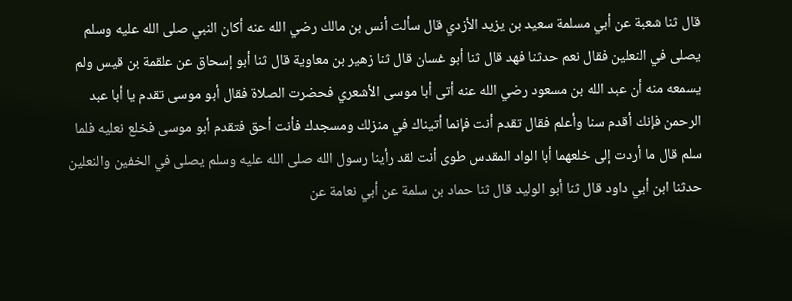قال ثنا شعبة عن أبي مسلمة سعيد بن يزيد الأزدي قال سألت أنس بن مالك رضي الله عنه أكان النبي صلى الله عليه وسلم يصلى في النعلين فقال نعم حدثنا فهد قال ثنا أبو غسان قال ثنا زهير بن معاوية قال ثنا أبو إسحاق عن علقمة بن قيس ولم يسمعه منه أن عبد الله بن مسعود رضي الله عنه أتى أبا موسى الأشعري فحضرت الصلاة فقال أبو موسى تقدم يا أبا عبد الرحمن فإنك أقدم سنا وأعلم فقال تقدم أنت فإنما أتيناك في منزلك ومسجدك فأنت أحق فتقدم أبو موسى فخلع نعليه فلما سلم قال ما أردت إلى خلعهما أبا الواد المقدس طوى أنت لقد رأينا رسول الله صلى الله عليه وسلم يصلى في الخفين والنعلين حدثنا ابن أبي داود قال ثنا أبو الوليد قال ثنا حماد بن سلمة عن أبي نعامة عن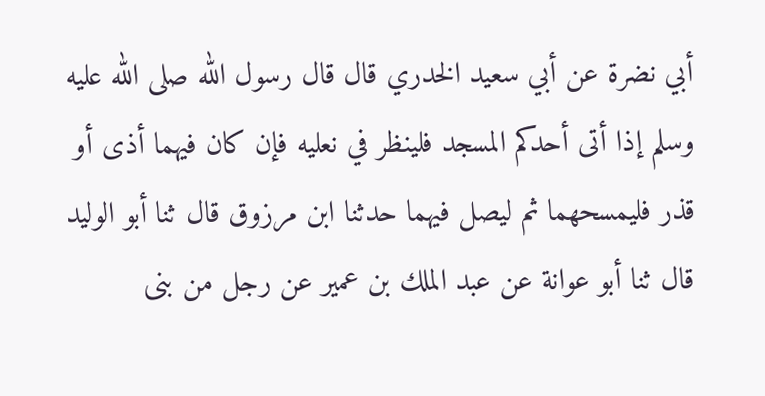أبي نضرة عن أبي سعيد الخدري قال قال رسول الله صلى الله عليه وسلم إذا أتى أحدكم المسجد فلينظر في نعليه فإن كان فيهما أذى أو قذر فليمسحهما ثم ليصل فيهما حدثنا ابن مرزوق قال ثنا أبو الوليد قال ثنا أبو عوانة عن عبد الملك بن عمير عن رجل من بنى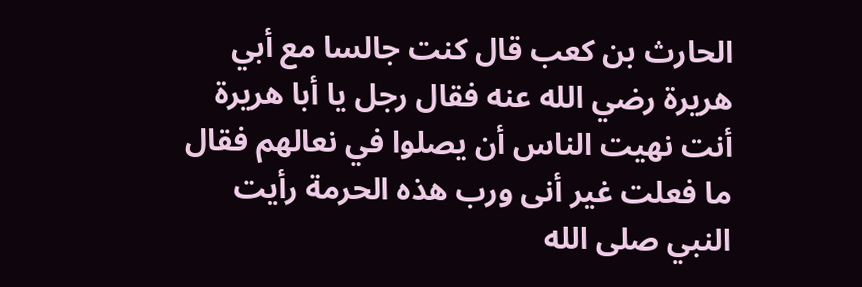الحارث بن كعب قال كنت جالسا مع أبي هريرة رضي الله عنه فقال رجل يا أبا هريرة أنت نهيت الناس أن يصلوا في نعالهم فقال ما فعلت غير أنى ورب هذه الحرمة رأيت النبي صلى الله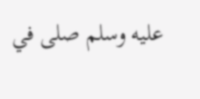عليه وسلم صلى في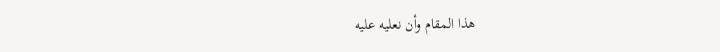هذا المقام وأن نعليه عليه